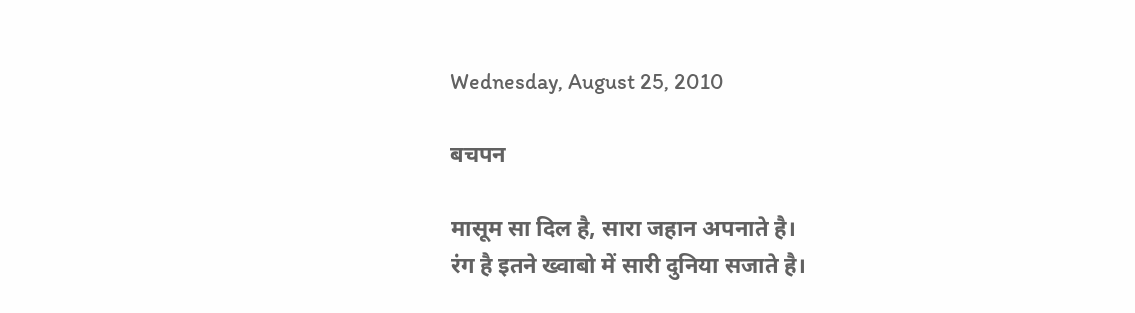Wednesday, August 25, 2010

बचपन

मासूम सा दिल है, सारा जहान अपनाते है।
रंग है इतने ख्वाबो में सारी दुनिया सजाते है।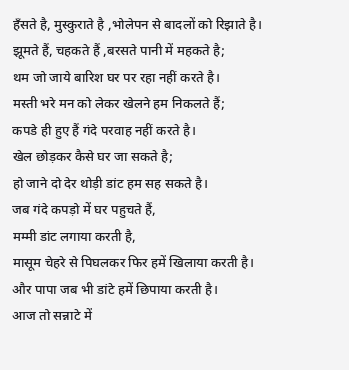हँसते है, मुस्कुराते है ,भोलेपन से बादलों को रिझाते है।
झूमते हैं, चहकते हैं ,बरसते पानी में महकते है;
थम जो जाये बारिश घर पर रहा नहीं करते है।
मस्ती भरे मन को लेकर खेलने हम निकलते हैं;
कपडे ही हुए हैं गंदे परवाह नहीं करते है।
खेल छोड़कर कैसे घर जा सकते है;
हो जाने दो देर थोड़ी डांट हम सह सकते है।
जब गंदे कपड़ो में घर पहुचते हैं,
मम्मी डांट लगाया करती है,
मासूम चेहरे से पिघलकर फिर हमें खिलाया करती है।
और पापा जब भी डांटे हमें छिपाया करती है।
आज तो सन्नाटे में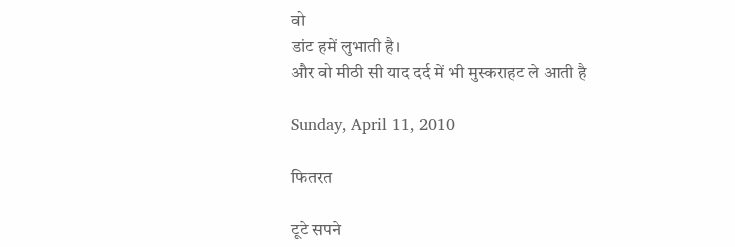वो
डांट हमें लुभाती है।
और वो मीठी सी याद दर्द में भी मुस्कराहट ले आती है

Sunday, April 11, 2010

फितरत

टूटे सपने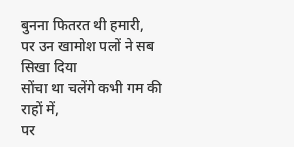बुनना फितरत थी हमारी,
पर उन खामोश पलों ने सब सिखा दिया
सोंचा था चलेंगे कभी गम की राहों में,
पर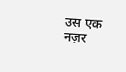उस एक नज़र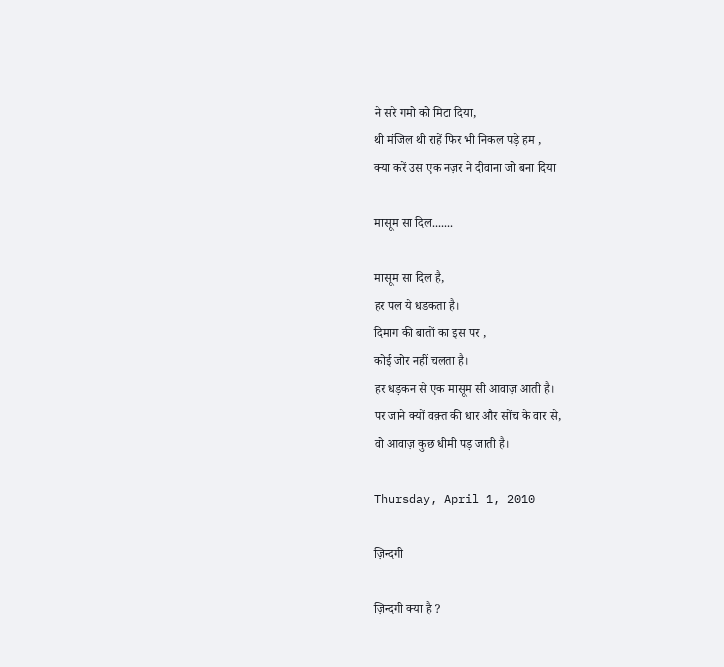ने सरे गमो को मिटा दिया,
थी मंजिल थी राहें फिर भी निकल पड़े हम ,
क्या करें उस एक नज़र ने दीवाना जो बना दिया

मासूम सा दिल.......

मासूम सा दिल है,
हर पल ये धडकता है।
दिमाग की बातों का इस पर ,
कोई जोर नहीं चलता है।
हर धड़कन से एक मासूम सी आवाज़ आती है।
पर जाने क्यों वक़्त की धार और सोंच के वार से,
वो आवाज़ कुछ धीमी पड़ जाती है।

Thursday, April 1, 2010

ज़िन्दगी

ज़िन्दगी क्या है ?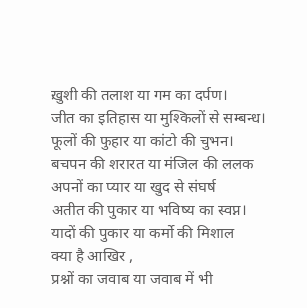ख़ुशी की तलाश या गम का दर्पण।
जीत का इतिहास या मुश्किलों से सम्बन्ध।
फूलों की फुहार या कांटो की चुभन।
बचपन की शरारत या मंजिल की ललक
अपनों का प्यार या खुद से संघर्ष
अतीत की पुकार या भविष्य का स्वप्न।
यादों की पुकार या कर्मो की मिशाल
क्या है आखिर ,
प्रश्नों का जवाब या जवाब में भी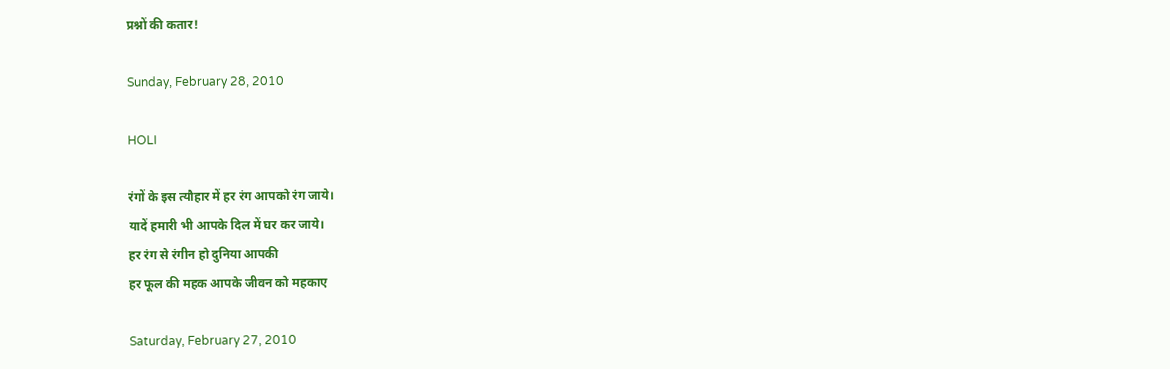प्रश्नों की कतार!

Sunday, February 28, 2010

HOLI

रंगों के इस त्यौहार में हर रंग आपको रंग जाये।
यादें हमारी भी आपके दिल में घर कर जाये।
हर रंग से रंगीन हो दुनिया आपकी
हर फूल की महक आपके जीवन को महकाए

Saturday, February 27, 2010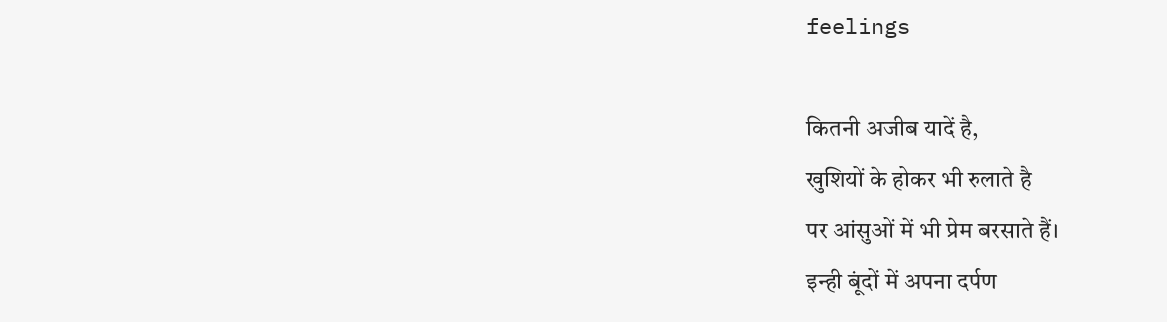feelings

कितनी अजीब यादें है,
खुशियों के होकर भी रुलाते है
पर आंसुओं में भी प्रेम बरसाते हैं।
इन्ही बूंदों में अपना दर्पण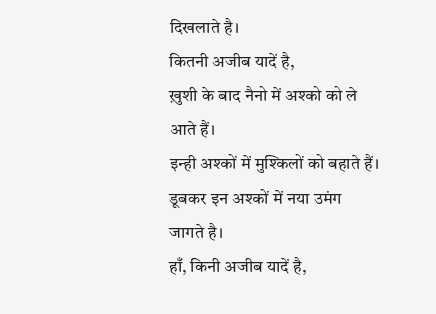दिखलाते है।
कितनी अजीब यादें है,
ख़ुशी के बाद नैनो में अश्को को ले आते हैं।
इन्ही अश्कों में मुश्किलों को बहाते हैं।
डूबकर इन अश्कों में नया उमंग जागते है।
हाँ, किनी अजीब यादें है,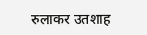रुलाकर उतशाह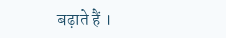बढ़ाते हैं ।